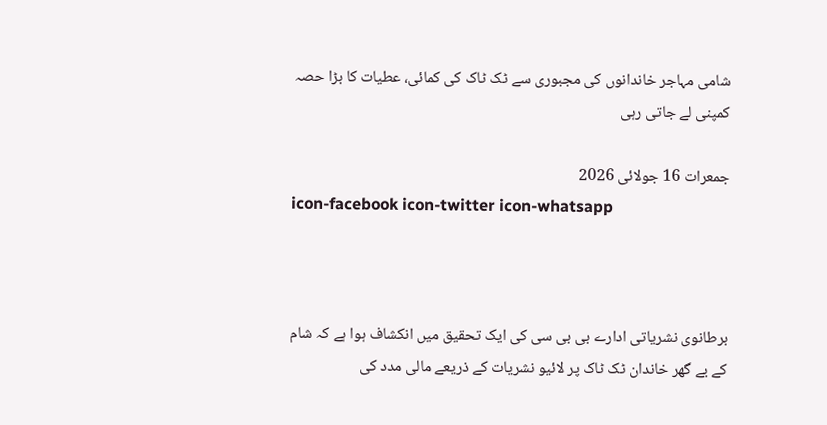شامی مہاجر خاندانوں کی مجبوری سے ٹک ٹاک کی کمائی، عطیات کا بڑا حصہ کمپنی لے جاتی رہی

جمعرات 16 جولائی 2026
icon-facebook icon-twitter icon-whatsapp



برطانوی نشریاتی ادارے بی بی سی کی ایک تحقیق میں انکشاف ہوا ہے کہ شام کے بے گھر خاندان ٹک ٹاک پر لائیو نشریات کے ذریعے مالی مدد کی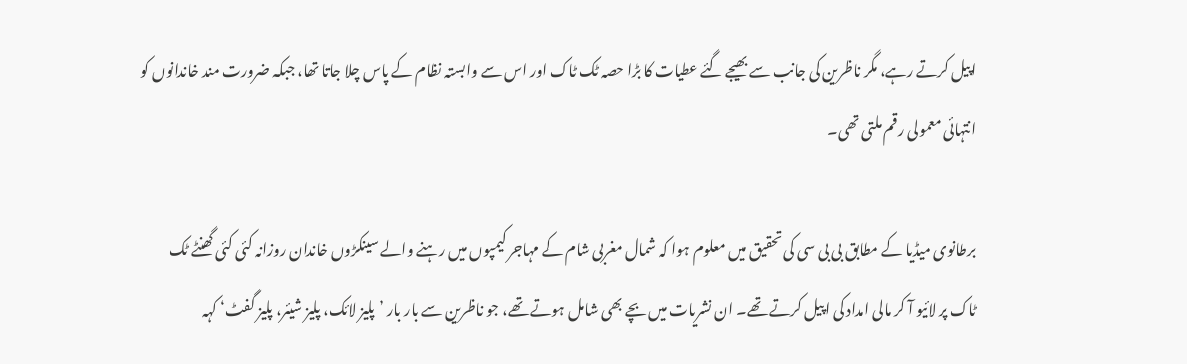اپیل کرتے رہے، مگر ناظرین کی جانب سے بھیجے گئے عطیات کا بڑا حصہ ٹک ٹاک اور اس سے وابستہ نظام کے پاس چلا جاتا تھا، جبکہ ضرورت مند خاندانوں کو انتہائی معمولی رقم ملتی تھی۔

برطانوی میڈیا کے مطابق بی بی سی کی تحقیق میں معلوم ہوا کہ شمال مغربی شام کے مہاجر کیمپوں میں رہنے والے سینکڑوں خاندان روزانہ کئی کئی گھنٹے ٹک ٹاک پر لائیو آ کر مالی امداد کی اپیل کرتے تھے۔ ان نشریات میں بچے بھی شامل ہوتے تھے، جو ناظرین سے بار بار ’پلیز لائک، پلیز شیئر، پلیز گفٹ‘ کہہ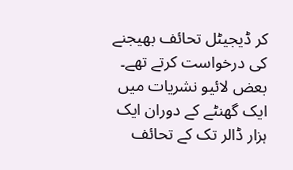کر ڈیجیٹل تحائف بھیجنے کی درخواست کرتے تھے۔ بعض لائیو نشریات میں ایک گھنٹے کے دوران ایک ہزار ڈالر تک کے تحائف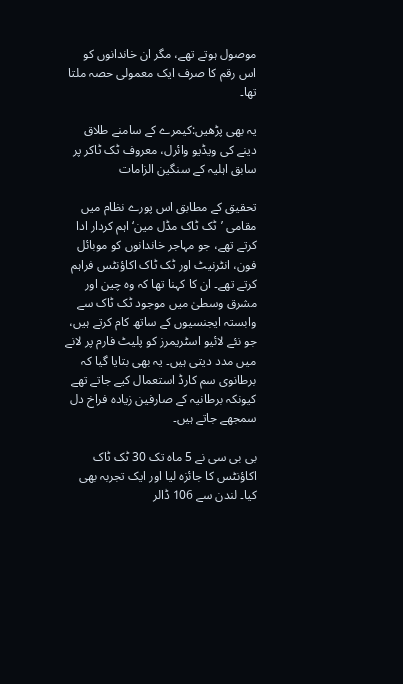موصول ہوتے تھے، مگر ان خاندانوں کو اس رقم کا صرف ایک معمولی حصہ ملتا تھا۔

یہ بھی پڑھیں:کیمرے کے سامنے طلاق دینے کی ویڈیو وائرل، معروف ٹک ٹاکر پر سابق اہلیہ کے سنگین الزامات

تحقیق کے مطابق اس پورے نظام میں مقامی ’ٹک ٹاک مڈل مین‘ اہم کردار ادا کرتے تھے، جو مہاجر خاندانوں کو موبائل فون، انٹرنیٹ اور ٹک ٹاک اکاؤنٹس فراہم کرتے تھے۔ ان کا کہنا تھا کہ وہ چین اور مشرق وسطیٰ میں موجود ٹک ٹاک سے وابستہ ایجنسیوں کے ساتھ کام کرتے ہیں، جو نئے لائیو اسٹریمرز کو پلیٹ فارم پر لانے میں مدد دیتی ہیں۔ یہ بھی بتایا گیا کہ برطانوی سم کارڈ استعمال کیے جاتے تھے کیونکہ برطانیہ کے صارفین زیادہ فراخ دل سمجھے جاتے ہیں۔

بی بی سی نے 5 ماہ تک 30 ٹک ٹاک اکاؤنٹس کا جائزہ لیا اور ایک تجربہ بھی کیا۔ لندن سے 106 ڈالر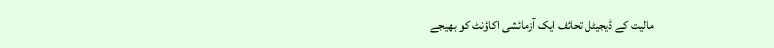مالیت کے ڈیجیٹل تحائف ایک آزمائشی اکاؤنٹ کو بھیجے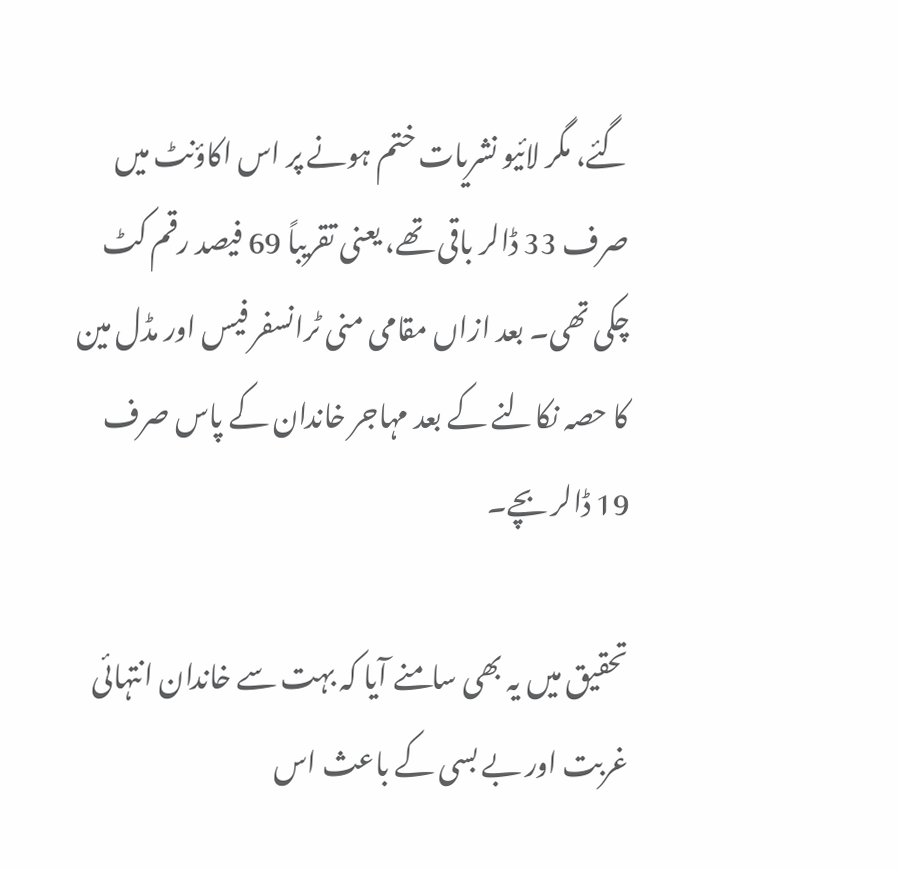گئے، مگر لائیو نشریات ختم ہونے پر اس اکاؤنٹ میں صرف 33 ڈالر باقی تھے، یعنی تقریباً 69 فیصد رقم کٹ چکی تھی۔ بعد ازاں مقامی منی ٹرانسفر فیس اور مڈل مین کا حصہ نکالنے کے بعد مہاجر خاندان کے پاس صرف 19 ڈالر بچے۔

تحقیق میں یہ بھی سامنے آیا کہ بہت سے خاندان انتہائی غربت اور بے بسی کے باعث اس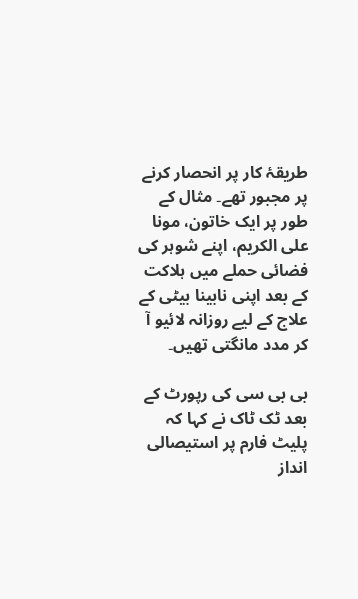طریقۂ کار پر انحصار کرنے پر مجبور تھے۔ مثال کے طور پر ایک خاتون، مونا علی الکریم، اپنے شوہر کی فضائی حملے میں ہلاکت کے بعد اپنی نابینا بیٹی کے علاج کے لیے روزانہ لائیو آ کر مدد مانگتی تھیں۔

بی بی سی کی رپورٹ کے بعد ٹک ٹاک نے کہا کہ پلیٹ فارم پر استیصالی انداز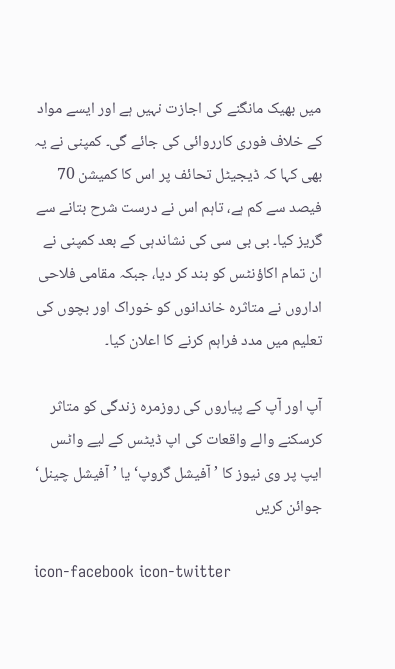میں بھیک مانگنے کی اجازت نہیں ہے اور ایسے مواد کے خلاف فوری کارروائی کی جائے گی۔ کمپنی نے یہ بھی کہا کہ ڈیجیٹل تحائف پر اس کا کمیشن 70 فیصد سے کم ہے، تاہم اس نے درست شرح بتانے سے گریز کیا۔ بی بی سی کی نشاندہی کے بعد کمپنی نے ان تمام اکاؤنٹس کو بند کر دیا، جبکہ مقامی فلاحی اداروں نے متاثرہ خاندانوں کو خوراک اور بچوں کی تعلیم میں مدد فراہم کرنے کا اعلان کیا۔

آپ اور آپ کے پیاروں کی روزمرہ زندگی کو متاثر کرسکنے والے واقعات کی اپ ڈیٹس کے لیے واٹس ایپ پر وی نیوز کا ’آفیشل گروپ‘ یا ’آفیشل چینل‘ جوائن کریں

icon-facebook icon-twitter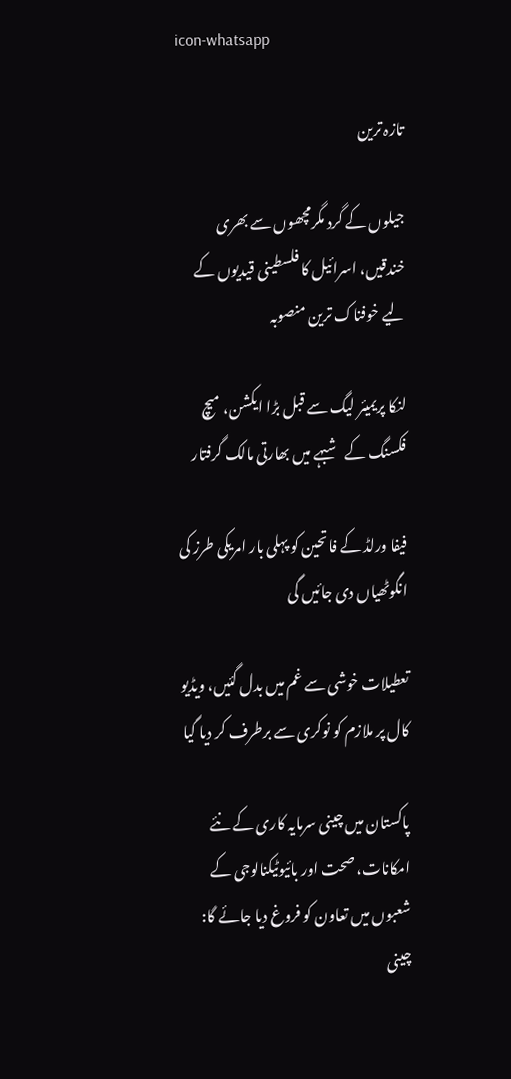icon-whatsapp

تازہ ترین

جیلوں کے گرد مگرمچھوں سے بھری خندقیں، اسرائیل کا فلسطینی قیدیوں کے لیے خوفناک ترین منصوبہ

لنکا پریمیئر لیگ سے قبل بڑا ایکشن، میچ فکسنگ کے شبہے میں بھارتی مالک گرفتار

فیفا ورلڈ کے فاتحین کو پہلی بار امریکی طرز کی انگوٹھیاں دی جائیں گی

تعطیلات خوشی سے غم میں بدل گئیں، ویڈیو کال پر ملازم کو نوکری سے برطرف کر دیا گیا

پاکستان میں چینی سرمایہ کاری کے نئے امکانات، صحت اور بائیوٹیکنالوجی کے شعبوں میں تعاون کو فروغ دیا جائے گا: چینی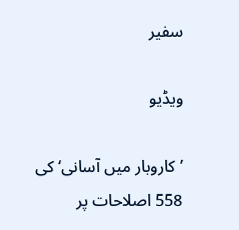سفیر

ویڈیو

’کاروبار میں آسانی‘ کی 558 اصلاحات پر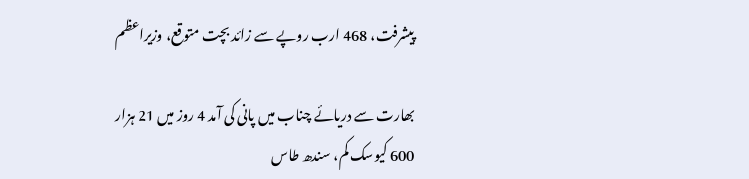پیشرفت، 468 ارب روپے سے زائد بچت متوقع، وزیراعظم

بھارت سے دریائے چناب میں پانی کی آمد 4 روز میں 21 ہزار 600 کیوسک کم، سندھ طاس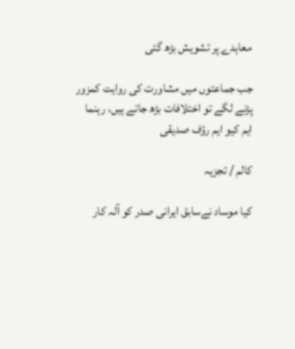معاہدے پر تشویش بڑھ گئی

جب جماعتوں میں مشاورت کی روایت کمزور پڑنے لگے تو اختلافات بڑھ جاتے ہیں، رہنما ایم کیو ایم رؤف صدیقی

کالم / تجزیہ

کیا موساد نےسابق ایرانی صدر کو آلہ کار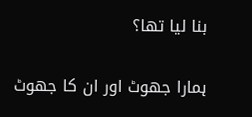بنا لیا تھا؟

ہمارا جھوٹ اور ان کا جھوٹ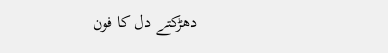دھڑکتے دل کا فون